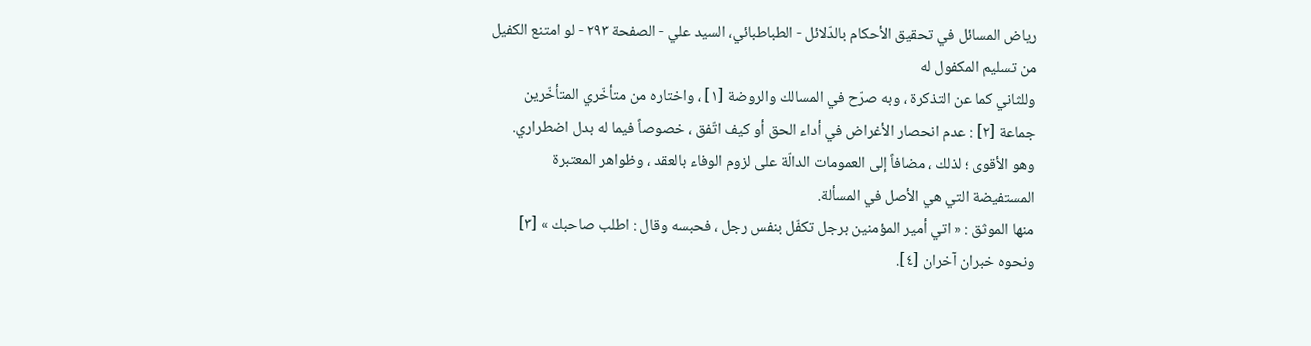رياض المسائل في تحقيق الأحكام بالدّلائل - الطباطبائي، السيد علي - الصفحة ٢٩٣ - لو امتنع الكفيل من تسليم المكفول له
وللثاني كما عن التذكرة ، وبه صرّح في المسالك والروضة [١] ، واختاره من متأخّري المتأخّرين جماعة [٢] : عدم انحصار الأغراض في أداء الحق أو كيف اتّفق ، خصوصاً فيما له بدل اضطراري.
وهو الأقوى ؛ لذلك ، مضافاً إلى العمومات الدالّة على لزوم الوفاء بالعقد ، وظواهر المعتبرة المستفيضة التي هي الأصل في المسألة.
منها الموثق : « اتي أمير المؤمنين برجل تكفّل بنفس رجل ، فحبسه وقال : اطلب صاحبك » [٣] ونحوه خبران آخران [٤].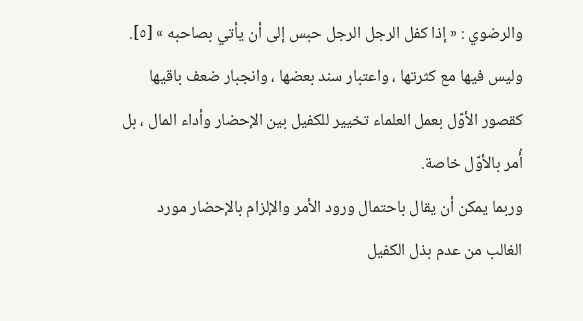والرضوي : « إذا كفل الرجل الرجل حبس إلى أن يأتي بصاحبه » [٥].
وليس فيها مع كثرتها ، واعتبار سند بعضها ، وانجبار ضعف باقيها كقصور الأوّل بعمل العلماء تخيير للكفيل بين الإحضار وأداء المال ، بل أُمر بالأوّل خاصة.
وربما يمكن أن يقال باحتمال ورود الأمر والإلزام بالإحضار مورد الغالب من عدم بذل الكفيل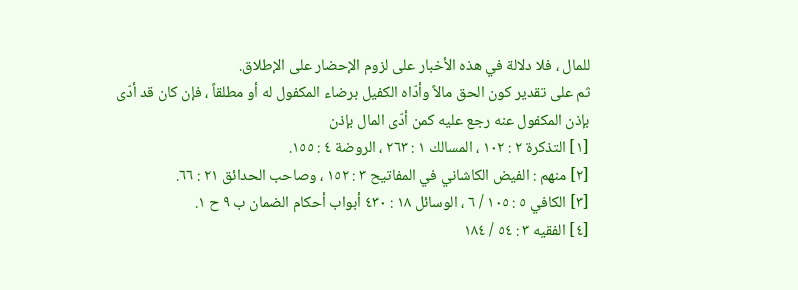للمال ، فلا دلالة في هذه الأخبار على لزوم الإحضار على الإطلاق.
ثم على تقدير كون الحق مالاً وأدّاه الكفيل برضاء المكفول له أو مطلقاً ، فإن كان قد أدّى بإذن المكفول عنه رجع عليه كمن أدّى المال بإذن
[١] التذكرة ٢ : ١٠٢ ، المسالك ١ : ٢٦٣ ، الروضة ٤ : ١٥٥.
[٢] منهم : الفيض الكاشاني في المفاتيح ٣ : ١٥٢ ، وصاحب الحدائق ٢١ : ٦٦.
[٣] الكافي ٥ : ١٠٥ / ٦ ، الوسائل ١٨ : ٤٣٠ أبواب أحكام الضمان ب ٩ ح ١.
[٤] الفقيه ٣ : ٥٤ / ١٨٤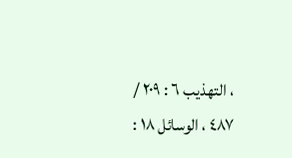، التهذيب ٦ : ٢٠٩ / ٤٨٧ ، الوسائل ١٨ :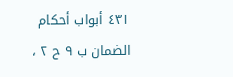٤٣١ أبواب أحكام الضمان ب ٩ ح ٢ ،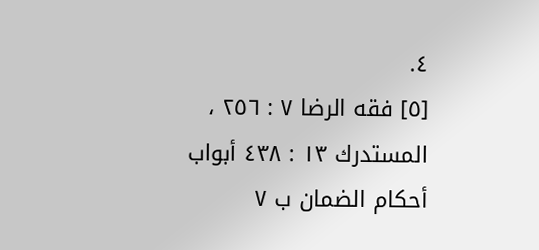٤.
[٥] فقه الرضا ٧ : ٢٥٦ ، المستدرك ١٣ : ٤٣٨ أبواب أحكام الضمان ب ٧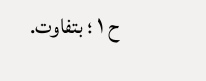ح ١ ؛ بتفاوت.